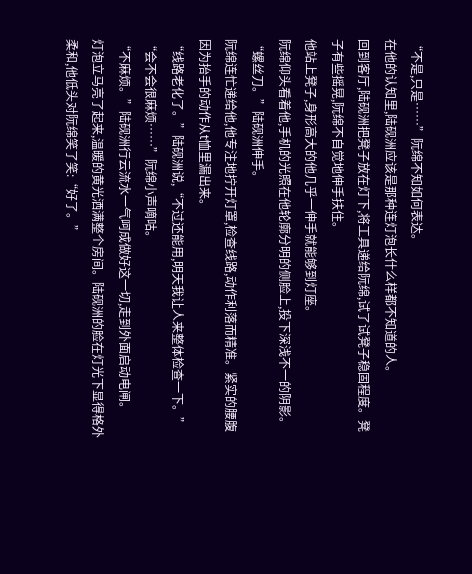“不是,只是……”阮绵不知如何表达。
在他的认知里,陆砚洲应该是那种连灯泡长什么样都不知道的人。
回到客厅,陆砚洲把凳子放在灯下,将工具递给阮绵,试了试凳子稳固程度。凳子有些摇晃,阮绵不自觉地伸手扶住。
他站上凳子,身形高大的他几乎一伸手就能够到灯座。
阮绵仰头看着他,手机的光照在他轮廓分明的侧脸上,投下深浅不一的阴影。
“螺丝刀。”陆砚洲伸手。
阮绵连忙递给他,他专注地拧开灯罩,检查线路,动作利落而精准。紧实的腰腹因为抬手的动作从t恤里漏出来。
“线路老化了。”陆砚洲说,“不过还能用,明天我让人来整体检查一下。”
“会不会很麻烦……”阮绵小声嘀咕。
“不麻烦。”陆砚洲行云流水一气呵成做好这一切,走到外面启动电闸。
灯泡立马亮了起来,温暖的黄光洒满整个房间。陆砚洲的脸在灯光下显得格外柔和,他低头对阮绵笑了笑:“好了。”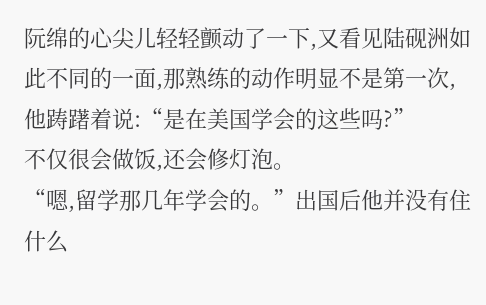阮绵的心尖儿轻轻颤动了一下,又看见陆砚洲如此不同的一面,那熟练的动作明显不是第一次,他踌躇着说:“是在美国学会的这些吗?”
不仅很会做饭,还会修灯泡。
“嗯,留学那几年学会的。”出国后他并没有住什么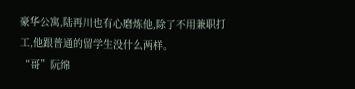豪华公寓,陆再川也有心磨炼他,除了不用兼职打工,他跟普通的留学生没什么两样。
“哥”阮绵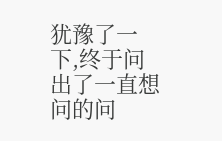犹豫了一下,终于问出了一直想问的问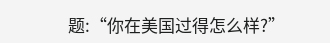题:“你在美国过得怎么样?”